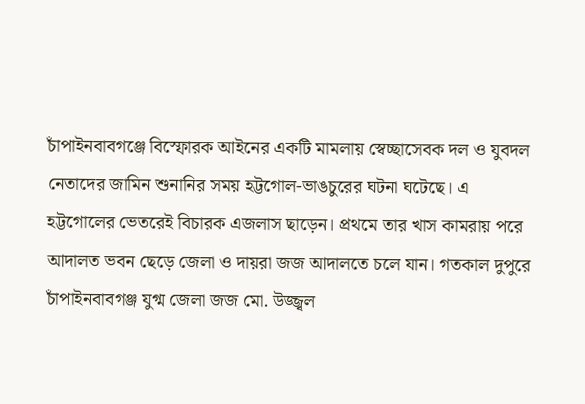চাঁপাইনবাবগঞ্জে বিস্ফোরক আইনের একটি মামলায় স্বেচ্ছাসেবক দল ও যুবদল নেতাদের জামিন শুনানির সময় হট্টগোল-ভাঙচুরের ঘটনা ঘটেছে। এ হট্টগোলের ভেতরেই বিচারক এজলাস ছাড়েন। প্রথমে তার খাস কামরায় পরে আদালত ভবন ছেড়ে জেলা ও দায়রা জজ আদালতে চলে যান। গতকাল দুপুরে চাঁপাইনবাবগঞ্জ যুগ্ম জেলা জজ মো. উজ্জ্বল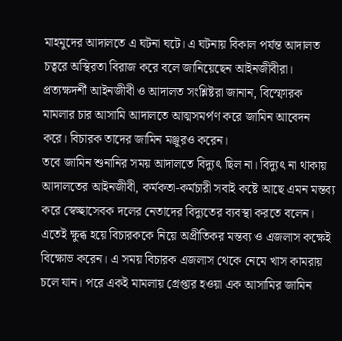মাহমুদের আদালতে এ ঘটনা ঘটে। এ ঘটনায় বিকাল পর্যন্ত আদালত চত্বরে অস্থিরতা বিরাজ করে বলে জানিয়েছেন আইনজীবীরা। প্রত্যক্ষদর্শী আইনজীবী ও আদালত সংশ্লিষ্টরা জানান, বিস্ফোরক মামলার চার আসামি আদালতে আত্মসমর্পণ করে জামিন আবেদন করে। বিচারক তাদের জামিন মঞ্জুরও করেন।
তবে জামিন শুনানির সময় আদালতে বিদ্যুৎ ছিল না। বিদ্যুৎ না থাকায় আদালতের আইনজীবী, কর্মকতা-কর্মচারী সবাই কষ্টে আছে এমন মন্তব্য করে স্বেচ্ছাসেবক দলের নেতাদের বিদ্যুতের ব্যবস্থা করতে বলেন। এতেই ক্ষুব্ধ হয়ে বিচারককে নিয়ে অপ্রীতিকর মন্তব্য ও এজলাস কক্ষেই বিক্ষোভ করেন। এ সময় বিচারক এজলাস থেকে নেমে খাস কামরায় চলে যান। পরে একই মামলায় গ্রেপ্তার হওয়া এক আসামির জামিন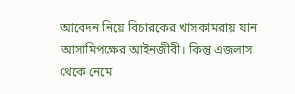আবেদন নিয়ে বিচারকের খাসকামরায় যান আসামিপক্ষের আইনজীবী। কিন্তু এজলাস থেকে নেমে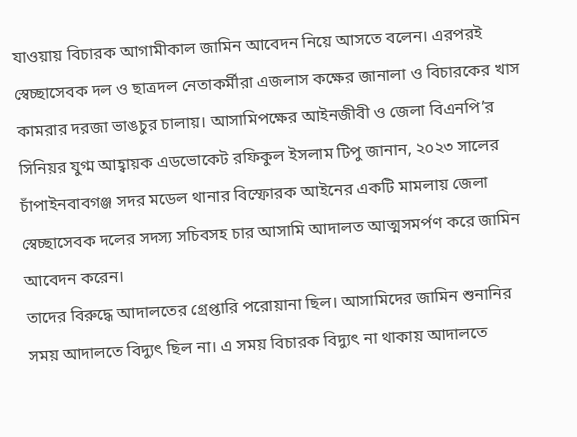যাওয়ায় বিচারক আগামীকাল জামিন আবেদন নিয়ে আসতে বলেন। এরপরই স্বেচ্ছাসেবক দল ও ছাত্রদল নেতাকর্মীরা এজলাস কক্ষের জানালা ও বিচারকের খাস কামরার দরজা ভাঙচুর চালায়। আসামিপক্ষের আইনজীবী ও জেলা বিএনপি’র সিনিয়র যুগ্ম আহ্বায়ক এডভোকেট রফিকুল ইসলাম টিপু জানান, ২০২৩ সালের চাঁপাইনবাবগঞ্জ সদর মডেল থানার বিস্ফোরক আইনের একটি মামলায় জেলা স্বেচ্ছাসেবক দলের সদস্য সচিবসহ চার আসামি আদালত আত্মসমর্পণ করে জামিন আবেদন করেন।
তাদের বিরুদ্ধে আদালতের গ্রেপ্তারি পরোয়ানা ছিল। আসামিদের জামিন শুনানির সময় আদালতে বিদ্যুৎ ছিল না। এ সময় বিচারক বিদ্যুৎ না থাকায় আদালতে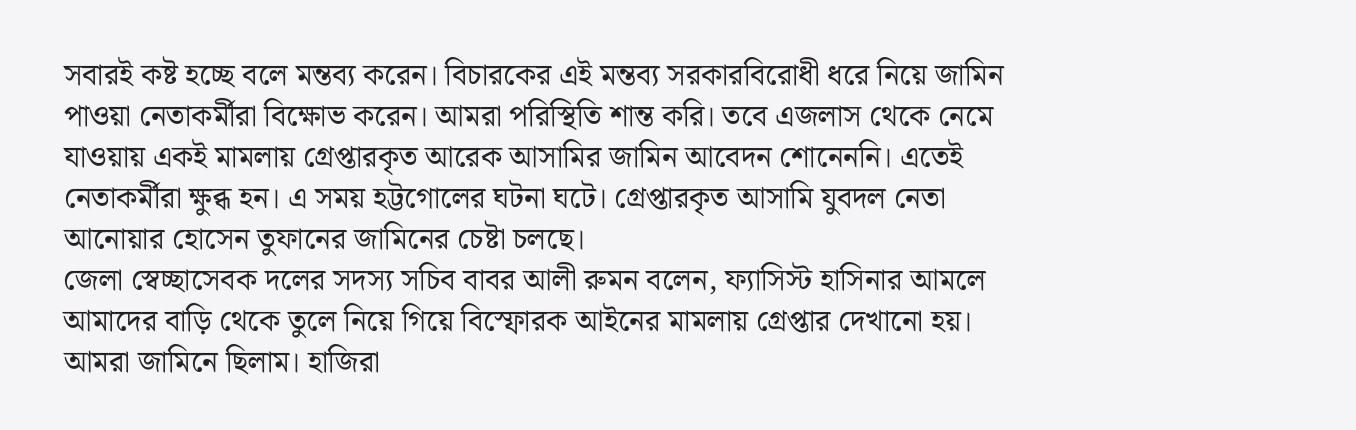সবারই কষ্ট হচ্ছে বলে মন্তব্য করেন। বিচারকের এই মন্তব্য সরকারবিরোধী ধরে নিয়ে জামিন পাওয়া নেতাকর্মীরা বিক্ষোভ করেন। আমরা পরিস্থিতি শান্ত করি। তবে এজলাস থেকে নেমে যাওয়ায় একই মামলায় গ্রেপ্তারকৃত আরেক আসামির জামিন আবেদন শোনেননি। এতেই নেতাকর্মীরা ক্ষুব্ধ হন। এ সময় হট্টগোলের ঘটনা ঘটে। গ্রেপ্তারকৃত আসামি যুবদল নেতা আনোয়ার হোসেন তুফানের জামিনের চেষ্টা চলছে।
জেলা স্বেচ্ছাসেবক দলের সদস্য সচিব বাবর আলী রুমন বলেন, ফ্যাসিস্ট হাসিনার আমলে আমাদের বাড়ি থেকে তুলে নিয়ে গিয়ে বিস্ফোরক আইনের মামলায় গ্রেপ্তার দেখানো হয়। আমরা জামিনে ছিলাম। হাজিরা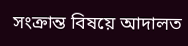সংক্রান্ত বিষয়ে আদালত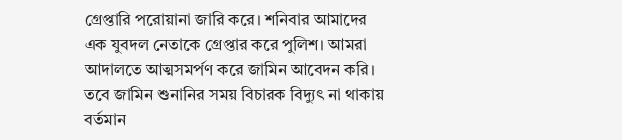গ্রেপ্তারি পরোয়ানা জারি করে। শনিবার আমাদের এক যুবদল নেতাকে গ্রেপ্তার করে পুলিশ। আমরা আদালতে আত্মসমর্পণ করে জামিন আবেদন করি। তবে জামিন শুনানির সময় বিচারক বিদ্যুৎ না থাকায় বর্তমান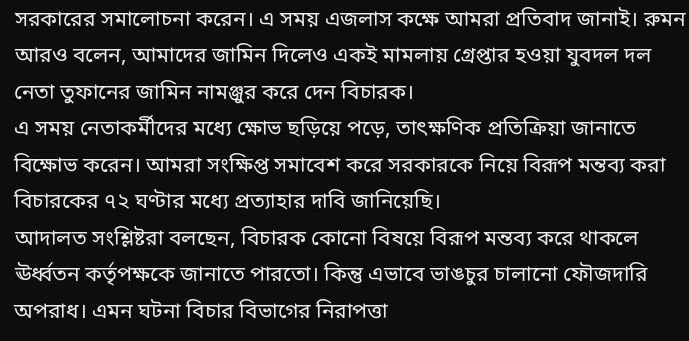সরকারের সমালোচনা করেন। এ সময় এজলাস কক্ষে আমরা প্রতিবাদ জানাই। রুমন আরও বলেন, আমাদের জামিন দিলেও একই মামলায় গ্রেপ্তার হওয়া যুবদল দল নেতা তুফানের জামিন নামঞ্জুর করে দেন বিচারক।
এ সময় নেতাকর্মীদের মধ্যে ক্ষোভ ছড়িয়ে পড়ে, তাৎক্ষণিক প্রতিক্রিয়া জানাতে বিক্ষোভ করেন। আমরা সংক্ষিপ্ত সমাবেশ করে সরকারকে নিয়ে বিরূপ মন্তব্য করা বিচারকের ৭২ ঘণ্টার মধ্যে প্রত্যাহার দাবি জানিয়েছি।
আদালত সংশ্লিষ্টরা বলছেন, বিচারক কোনো বিষয়ে বিরূপ মন্তব্য করে থাকলে ঊর্ধ্বতন কর্তৃপক্ষকে জানাতে পারতো। কিন্তু এভাবে ভাঙচুর চালানো ফৌজদারি অপরাধ। এমন ঘটনা বিচার বিভাগের নিরাপত্তা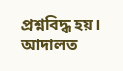প্রশ্নবিদ্ধ হয়। আদালত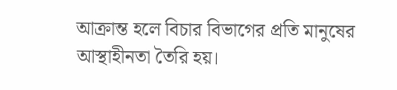আক্রান্ত হলে বিচার বিভাগের প্রতি মানুষের আস্থাহীনতা তৈরি হয়।